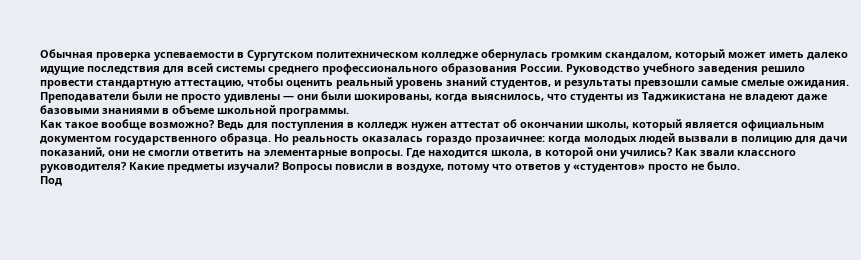Обычная проверка успеваемости в Сургутском политехническом колледже обернулась громким скандалом, который может иметь далеко идущие последствия для всей системы среднего профессионального образования России. Руководство учебного заведения решило провести стандартную аттестацию, чтобы оценить реальный уровень знаний студентов, и результаты превзошли самые смелые ожидания. Преподаватели были не просто удивлены — они были шокированы, когда выяснилось, что студенты из Таджикистана не владеют даже базовыми знаниями в объеме школьной программы.
Как такое вообще возможно? Ведь для поступления в колледж нужен аттестат об окончании школы, который является официальным документом государственного образца. Но реальность оказалась гораздо прозаичнее: когда молодых людей вызвали в полицию для дачи показаний, они не смогли ответить на элементарные вопросы. Где находится школа, в которой они учились? Как звали классного руководителя? Какие предметы изучали? Вопросы повисли в воздухе, потому что ответов у «студентов» просто не было.
Под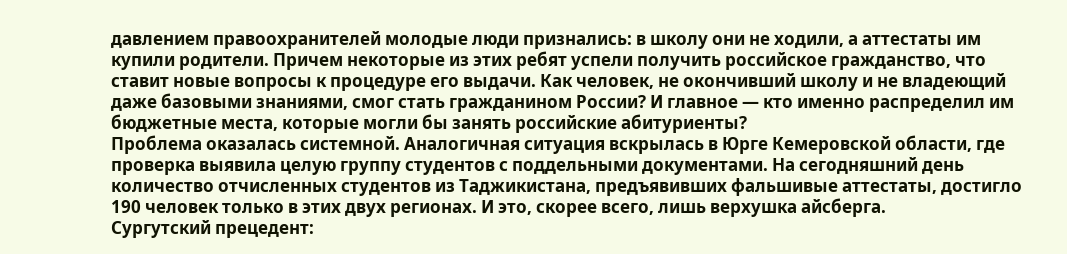давлением правоохранителей молодые люди признались: в школу они не ходили, а аттестаты им купили родители. Причем некоторые из этих ребят успели получить российское гражданство, что ставит новые вопросы к процедуре его выдачи. Как человек, не окончивший школу и не владеющий даже базовыми знаниями, смог стать гражданином России? И главное — кто именно распределил им бюджетные места, которые могли бы занять российские абитуриенты?
Проблема оказалась системной. Аналогичная ситуация вскрылась в Юрге Кемеровской области, где проверка выявила целую группу студентов с поддельными документами. На сегодняшний день количество отчисленных студентов из Таджикистана, предъявивших фальшивые аттестаты, достигло 190 человек только в этих двух регионах. И это, скорее всего, лишь верхушка айсберга.
Сургутский прецедент: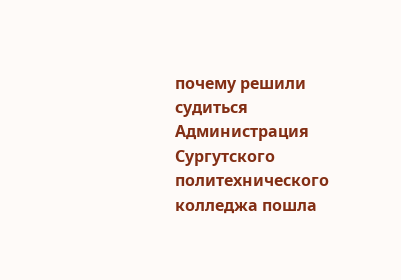почему решили судиться
Администрация Сургутского политехнического колледжа пошла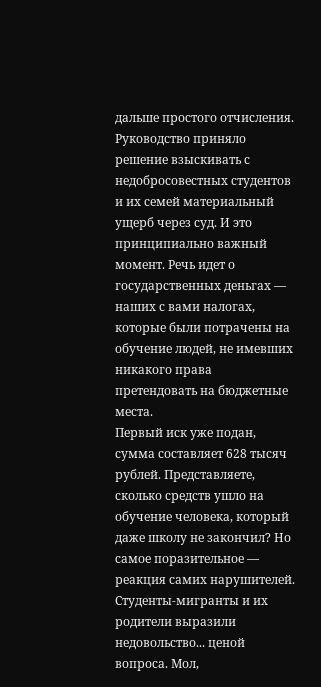дальше простого отчисления. Руководство приняло решение взыскивать с недобросовестных студентов и их семей материальный ущерб через суд. И это принципиально важный момент. Речь идет о государственных деньгах — наших с вами налогах, которые были потрачены на обучение людей, не имевших никакого права претендовать на бюджетные места.
Первый иск уже подан, сумма составляет 628 тысяч рублей. Представляете, сколько средств ушло на обучение человека, который даже школу не закончил? Но самое поразительное — реакция самих нарушителей. Студенты-мигранты и их родители выразили недовольство... ценой вопроса. Мол,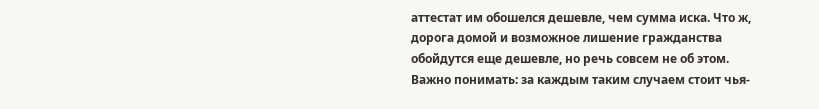аттестат им обошелся дешевле, чем сумма иска. Что ж, дорога домой и возможное лишение гражданства обойдутся еще дешевле, но речь совсем не об этом.
Важно понимать: за каждым таким случаем стоит чья-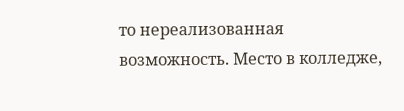то нереализованная возможность. Место в колледже,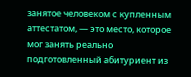занятое человеком с купленным аттестатом, — это место, которое мог занять реально подготовленный абитуриент из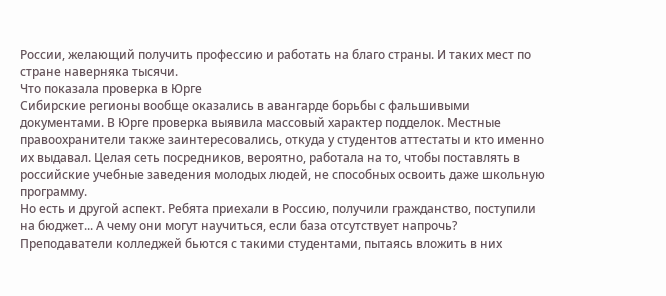России, желающий получить профессию и работать на благо страны. И таких мест по стране наверняка тысячи.
Что показала проверка в Юрге
Сибирские регионы вообще оказались в авангарде борьбы с фальшивыми документами. В Юрге проверка выявила массовый характер подделок. Местные правоохранители также заинтересовались, откуда у студентов аттестаты и кто именно их выдавал. Целая сеть посредников, вероятно, работала на то, чтобы поставлять в российские учебные заведения молодых людей, не способных освоить даже школьную программу.
Но есть и другой аспект. Ребята приехали в Россию, получили гражданство, поступили на бюджет... А чему они могут научиться, если база отсутствует напрочь? Преподаватели колледжей бьются с такими студентами, пытаясь вложить в них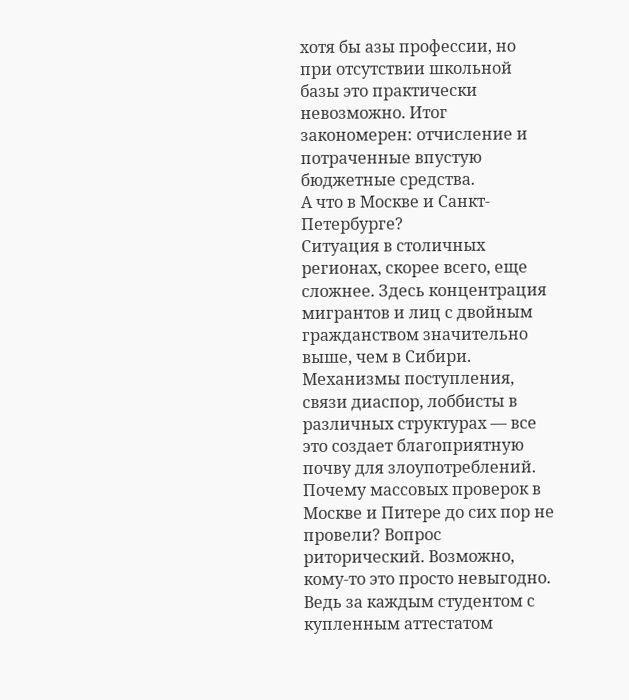хотя бы азы профессии, но при отсутствии школьной базы это практически невозможно. Итог закономерен: отчисление и потраченные впустую бюджетные средства.
А что в Москве и Санкт-Петербурге?
Ситуация в столичных регионах, скорее всего, еще сложнее. Здесь концентрация мигрантов и лиц с двойным гражданством значительно выше, чем в Сибири. Механизмы поступления, связи диаспор, лоббисты в различных структурах — все это создает благоприятную почву для злоупотреблений.
Почему массовых проверок в Москве и Питере до сих пор не провели? Вопрос риторический. Возможно, кому-то это просто невыгодно. Ведь за каждым студентом с купленным аттестатом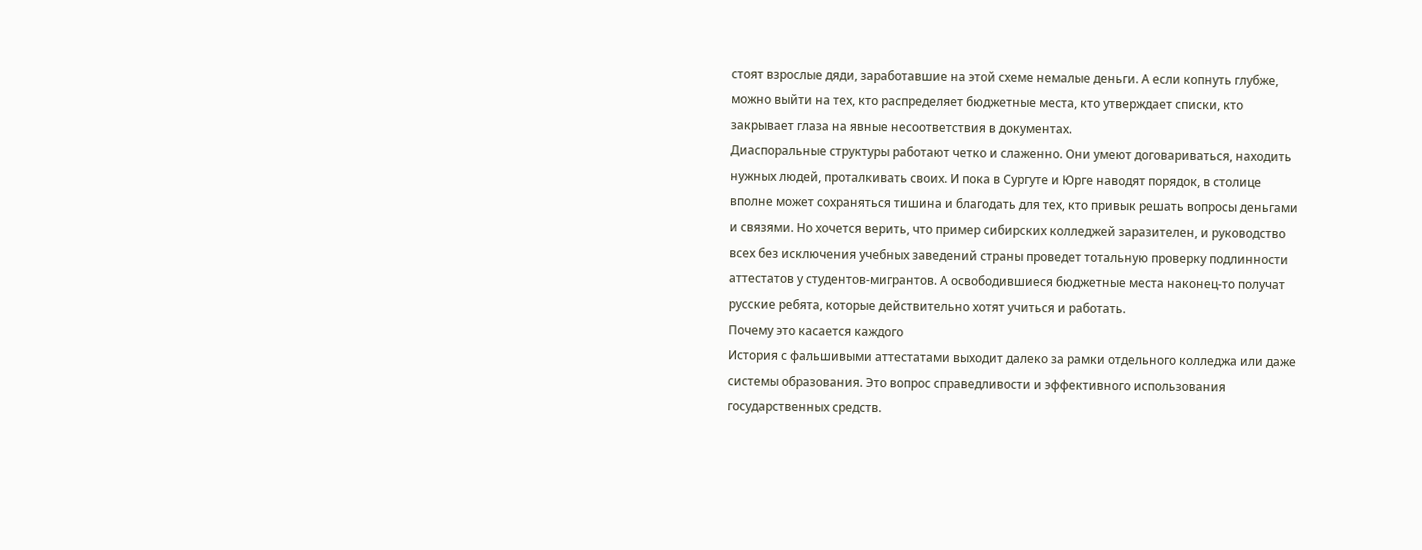стоят взрослые дяди, заработавшие на этой схеме немалые деньги. А если копнуть глубже, можно выйти на тех, кто распределяет бюджетные места, кто утверждает списки, кто закрывает глаза на явные несоответствия в документах.
Диаспоральные структуры работают четко и слаженно. Они умеют договариваться, находить нужных людей, проталкивать своих. И пока в Сургуте и Юрге наводят порядок, в столице вполне может сохраняться тишина и благодать для тех, кто привык решать вопросы деньгами и связями. Но хочется верить, что пример сибирских колледжей заразителен, и руководство всех без исключения учебных заведений страны проведет тотальную проверку подлинности аттестатов у студентов-мигрантов. А освободившиеся бюджетные места наконец-то получат русские ребята, которые действительно хотят учиться и работать.
Почему это касается каждого
История с фальшивыми аттестатами выходит далеко за рамки отдельного колледжа или даже системы образования. Это вопрос справедливости и эффективного использования государственных средств.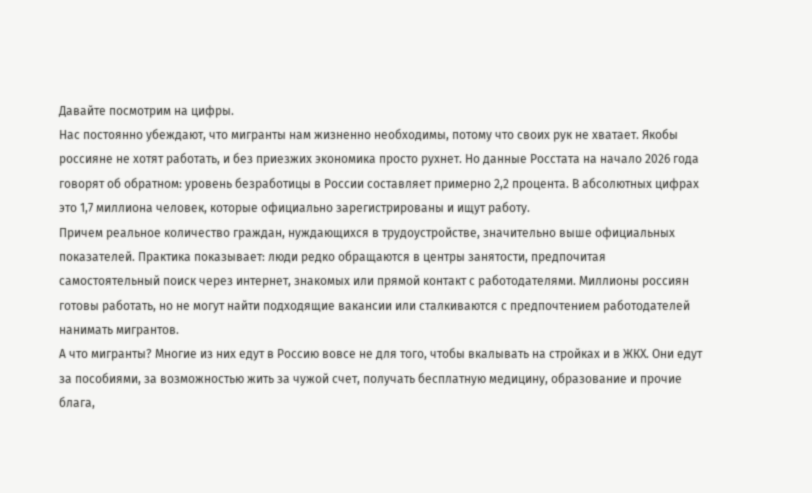Давайте посмотрим на цифры.
Нас постоянно убеждают, что мигранты нам жизненно необходимы, потому что своих рук не хватает. Якобы россияне не хотят работать, и без приезжих экономика просто рухнет. Но данные Росстата на начало 2026 года говорят об обратном: уровень безработицы в России составляет примерно 2,2 процента. В абсолютных цифрах это 1,7 миллиона человек, которые официально зарегистрированы и ищут работу.
Причем реальное количество граждан, нуждающихся в трудоустройстве, значительно выше официальных показателей. Практика показывает: люди редко обращаются в центры занятости, предпочитая самостоятельный поиск через интернет, знакомых или прямой контакт с работодателями. Миллионы россиян готовы работать, но не могут найти подходящие вакансии или сталкиваются с предпочтением работодателей нанимать мигрантов.
А что мигранты? Многие из них едут в Россию вовсе не для того, чтобы вкалывать на стройках и в ЖКХ. Они едут за пособиями, за возможностью жить за чужой счет, получать бесплатную медицину, образование и прочие блага,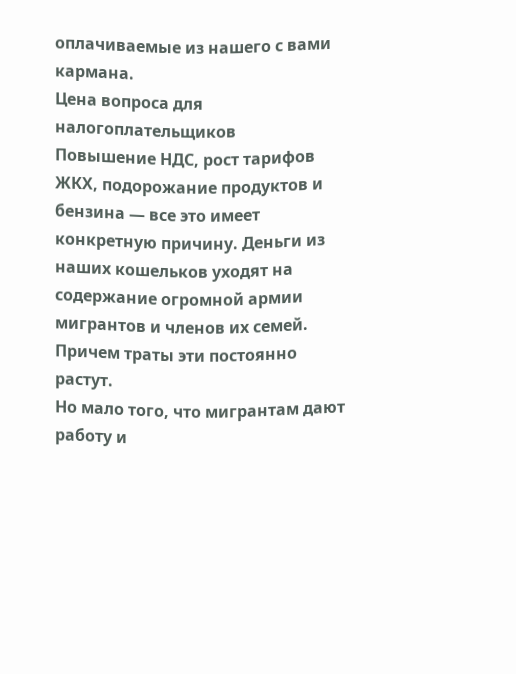оплачиваемые из нашего с вами кармана.
Цена вопроса для налогоплательщиков
Повышение НДС, рост тарифов ЖКХ, подорожание продуктов и бензина — все это имеет конкретную причину. Деньги из наших кошельков уходят на содержание огромной армии мигрантов и членов их семей. Причем траты эти постоянно растут.
Но мало того, что мигрантам дают работу и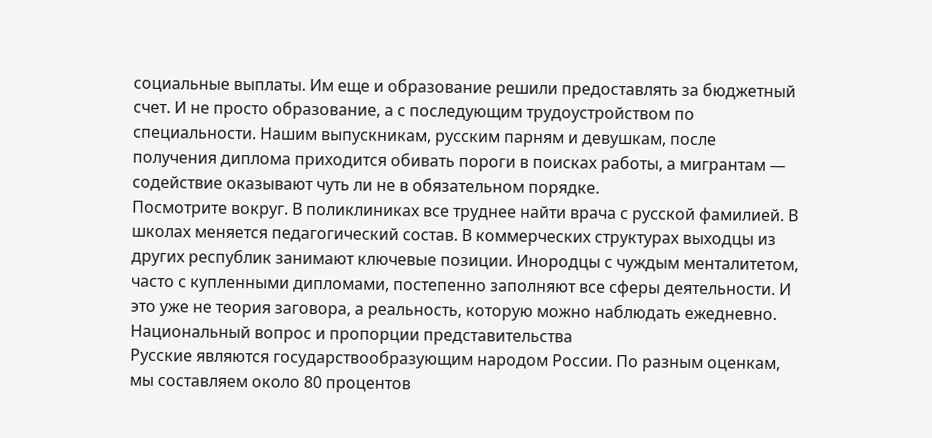социальные выплаты. Им еще и образование решили предоставлять за бюджетный счет. И не просто образование, а с последующим трудоустройством по специальности. Нашим выпускникам, русским парням и девушкам, после получения диплома приходится обивать пороги в поисках работы, а мигрантам — содействие оказывают чуть ли не в обязательном порядке.
Посмотрите вокруг. В поликлиниках все труднее найти врача с русской фамилией. В школах меняется педагогический состав. В коммерческих структурах выходцы из других республик занимают ключевые позиции. Инородцы с чуждым менталитетом, часто с купленными дипломами, постепенно заполняют все сферы деятельности. И это уже не теория заговора, а реальность, которую можно наблюдать ежедневно.
Национальный вопрос и пропорции представительства
Русские являются государствообразующим народом России. По разным оценкам, мы составляем около 80 процентов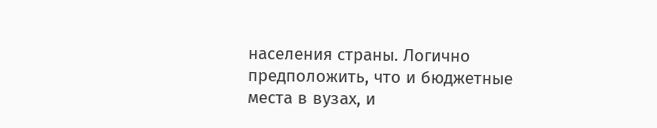населения страны. Логично предположить, что и бюджетные места в вузах, и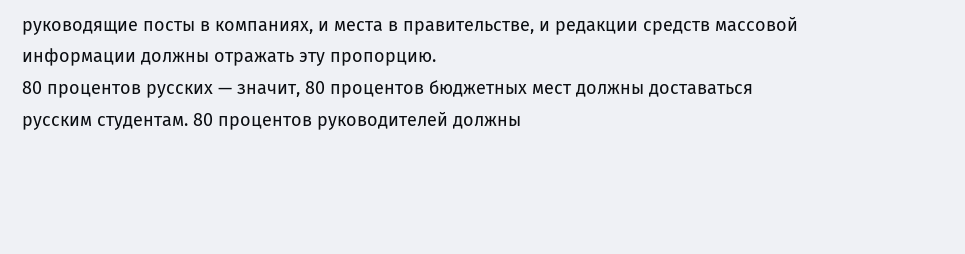руководящие посты в компаниях, и места в правительстве, и редакции средств массовой информации должны отражать эту пропорцию.
80 процентов русских — значит, 80 процентов бюджетных мест должны доставаться русским студентам. 80 процентов руководителей должны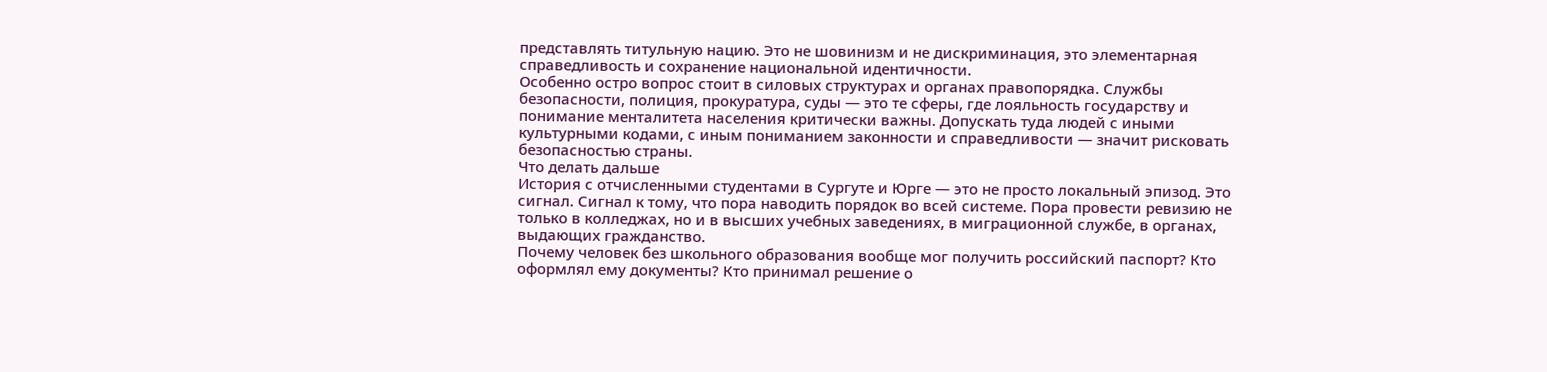представлять титульную нацию. Это не шовинизм и не дискриминация, это элементарная справедливость и сохранение национальной идентичности.
Особенно остро вопрос стоит в силовых структурах и органах правопорядка. Службы безопасности, полиция, прокуратура, суды — это те сферы, где лояльность государству и понимание менталитета населения критически важны. Допускать туда людей с иными культурными кодами, с иным пониманием законности и справедливости — значит рисковать безопасностью страны.
Что делать дальше
История с отчисленными студентами в Сургуте и Юрге — это не просто локальный эпизод. Это сигнал. Сигнал к тому, что пора наводить порядок во всей системе. Пора провести ревизию не только в колледжах, но и в высших учебных заведениях, в миграционной службе, в органах, выдающих гражданство.
Почему человек без школьного образования вообще мог получить российский паспорт? Кто оформлял ему документы? Кто принимал решение о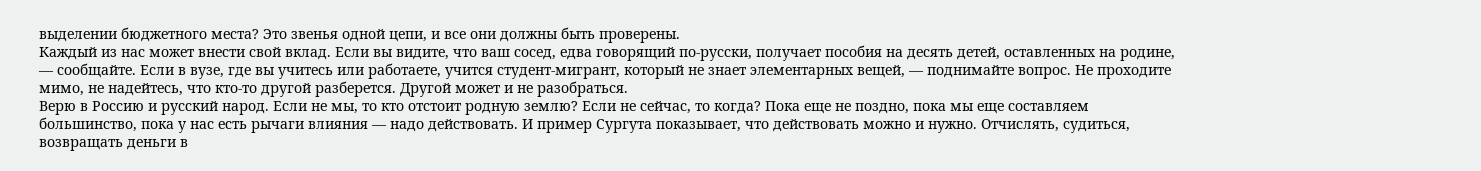выделении бюджетного места? Это звенья одной цепи, и все они должны быть проверены.
Каждый из нас может внести свой вклад. Если вы видите, что ваш сосед, едва говорящий по-русски, получает пособия на десять детей, оставленных на родине, — сообщайте. Если в вузе, где вы учитесь или работаете, учится студент-мигрант, который не знает элементарных вещей, — поднимайте вопрос. Не проходите мимо, не надейтесь, что кто-то другой разберется. Другой может и не разобраться.
Верю в Россию и русский народ. Если не мы, то кто отстоит родную землю? Если не сейчас, то когда? Пока еще не поздно, пока мы еще составляем большинство, пока у нас есть рычаги влияния — надо действовать. И пример Сургута показывает, что действовать можно и нужно. Отчислять, судиться, возвращать деньги в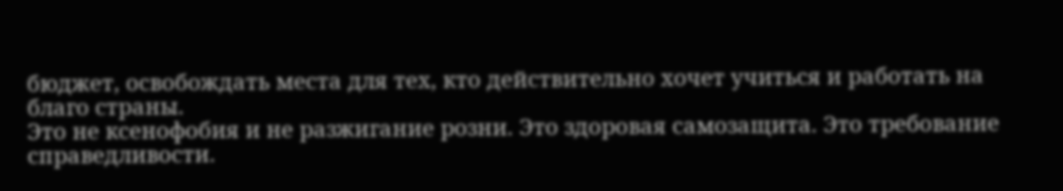бюджет, освобождать места для тех, кто действительно хочет учиться и работать на благо страны.
Это не ксенофобия и не разжигание розни. Это здоровая самозащита. Это требование справедливости.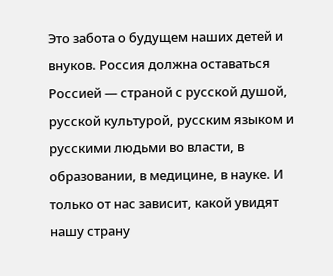Это забота о будущем наших детей и внуков. Россия должна оставаться Россией — страной с русской душой, русской культурой, русским языком и русскими людьми во власти, в образовании, в медицине, в науке. И только от нас зависит, какой увидят нашу страну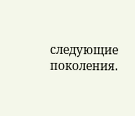следующие поколения.